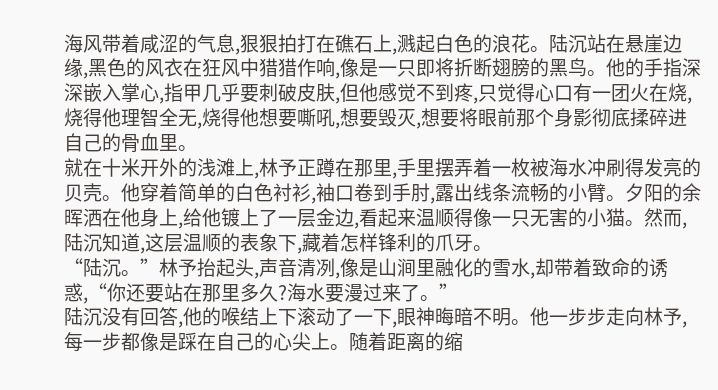海风带着咸涩的气息,狠狠拍打在礁石上,溅起白色的浪花。陆沉站在悬崖边缘,黑色的风衣在狂风中猎猎作响,像是一只即将折断翅膀的黑鸟。他的手指深深嵌入掌心,指甲几乎要刺破皮肤,但他感觉不到疼,只觉得心口有一团火在烧,烧得他理智全无,烧得他想要嘶吼,想要毁灭,想要将眼前那个身影彻底揉碎进自己的骨血里。
就在十米开外的浅滩上,林予正蹲在那里,手里摆弄着一枚被海水冲刷得发亮的贝壳。他穿着简单的白色衬衫,袖口卷到手肘,露出线条流畅的小臂。夕阳的余晖洒在他身上,给他镀上了一层金边,看起来温顺得像一只无害的小猫。然而,陆沉知道,这层温顺的表象下,藏着怎样锋利的爪牙。
“陆沉。”林予抬起头,声音清冽,像是山涧里融化的雪水,却带着致命的诱惑,“你还要站在那里多久?海水要漫过来了。”
陆沉没有回答,他的喉结上下滚动了一下,眼神晦暗不明。他一步步走向林予,每一步都像是踩在自己的心尖上。随着距离的缩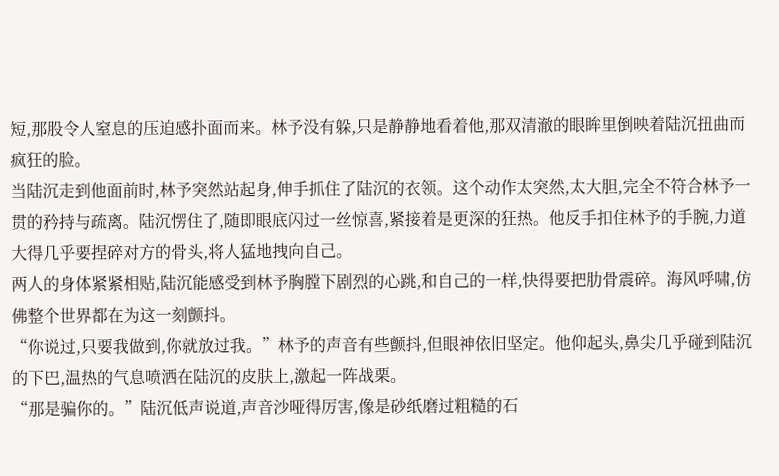短,那股令人窒息的压迫感扑面而来。林予没有躲,只是静静地看着他,那双清澈的眼眸里倒映着陆沉扭曲而疯狂的脸。
当陆沉走到他面前时,林予突然站起身,伸手抓住了陆沉的衣领。这个动作太突然,太大胆,完全不符合林予一贯的矜持与疏离。陆沉愣住了,随即眼底闪过一丝惊喜,紧接着是更深的狂热。他反手扣住林予的手腕,力道大得几乎要捏碎对方的骨头,将人猛地拽向自己。
两人的身体紧紧相贴,陆沉能感受到林予胸膛下剧烈的心跳,和自己的一样,快得要把肋骨震碎。海风呼啸,仿佛整个世界都在为这一刻颤抖。
“你说过,只要我做到,你就放过我。”林予的声音有些颤抖,但眼神依旧坚定。他仰起头,鼻尖几乎碰到陆沉的下巴,温热的气息喷洒在陆沉的皮肤上,激起一阵战栗。
“那是骗你的。”陆沉低声说道,声音沙哑得厉害,像是砂纸磨过粗糙的石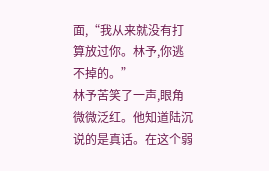面,“我从来就没有打算放过你。林予,你逃不掉的。”
林予苦笑了一声,眼角微微泛红。他知道陆沉说的是真话。在这个弱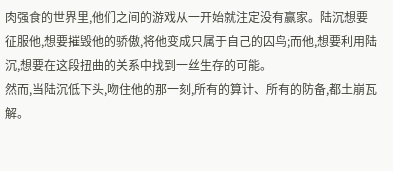肉强食的世界里,他们之间的游戏从一开始就注定没有赢家。陆沉想要征服他,想要摧毁他的骄傲,将他变成只属于自己的囚鸟;而他,想要利用陆沉,想要在这段扭曲的关系中找到一丝生存的可能。
然而,当陆沉低下头,吻住他的那一刻,所有的算计、所有的防备,都土崩瓦解。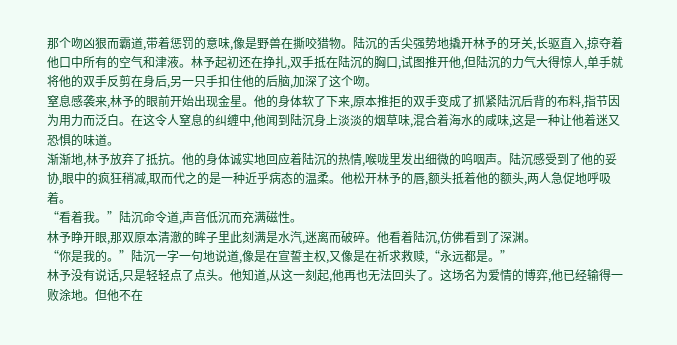那个吻凶狠而霸道,带着惩罚的意味,像是野兽在撕咬猎物。陆沉的舌尖强势地撬开林予的牙关,长驱直入,掠夺着他口中所有的空气和津液。林予起初还在挣扎,双手抵在陆沉的胸口,试图推开他,但陆沉的力气大得惊人,单手就将他的双手反剪在身后,另一只手扣住他的后脑,加深了这个吻。
窒息感袭来,林予的眼前开始出现金星。他的身体软了下来,原本推拒的双手变成了抓紧陆沉后背的布料,指节因为用力而泛白。在这令人窒息的纠缠中,他闻到陆沉身上淡淡的烟草味,混合着海水的咸味,这是一种让他着迷又恐惧的味道。
渐渐地,林予放弃了抵抗。他的身体诚实地回应着陆沉的热情,喉咙里发出细微的呜咽声。陆沉感受到了他的妥协,眼中的疯狂稍减,取而代之的是一种近乎病态的温柔。他松开林予的唇,额头抵着他的额头,两人急促地呼吸着。
“看着我。”陆沉命令道,声音低沉而充满磁性。
林予睁开眼,那双原本清澈的眸子里此刻满是水汽,迷离而破碎。他看着陆沉,仿佛看到了深渊。
“你是我的。”陆沉一字一句地说道,像是在宣誓主权,又像是在祈求救赎,“永远都是。”
林予没有说话,只是轻轻点了点头。他知道,从这一刻起,他再也无法回头了。这场名为爱情的博弈,他已经输得一败涂地。但他不在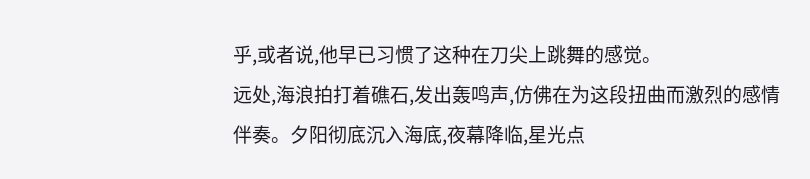乎,或者说,他早已习惯了这种在刀尖上跳舞的感觉。
远处,海浪拍打着礁石,发出轰鸣声,仿佛在为这段扭曲而激烈的感情伴奏。夕阳彻底沉入海底,夜幕降临,星光点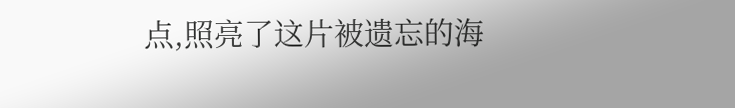点,照亮了这片被遗忘的海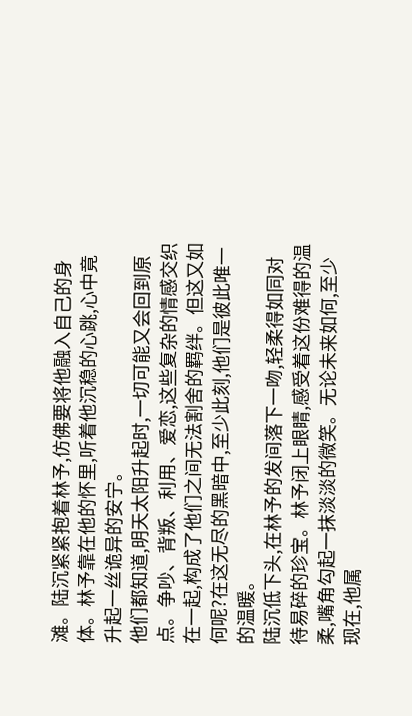滩。陆沉紧紧抱着林予,仿佛要将他融入自己的身体。林予靠在他的怀里,听着他沉稳的心跳,心中竟升起一丝诡异的安宁。
他们都知道,明天太阳升起时,一切可能又会回到原点。争吵、背叛、利用、爱恋,这些复杂的情感交织在一起,构成了他们之间无法割舍的羁绊。但这又如何呢?在这无尽的黑暗中,至少此刻,他们是彼此唯一的温暖。
陆沉低下头,在林予的发间落下一吻,轻柔得如同对待易碎的珍宝。林予闭上眼睛,感受着这份难得的温柔,嘴角勾起一抹淡淡的微笑。无论未来如何,至少现在,他属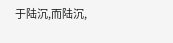于陆沉,而陆沉,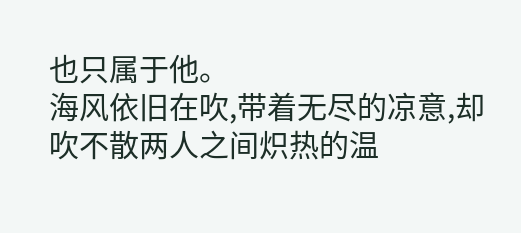也只属于他。
海风依旧在吹,带着无尽的凉意,却吹不散两人之间炽热的温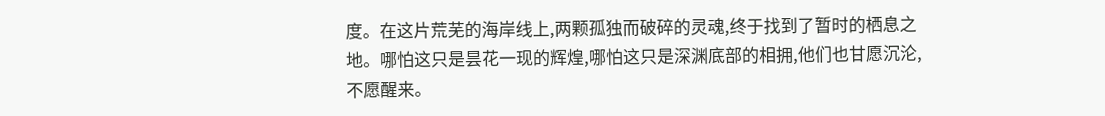度。在这片荒芜的海岸线上,两颗孤独而破碎的灵魂,终于找到了暂时的栖息之地。哪怕这只是昙花一现的辉煌,哪怕这只是深渊底部的相拥,他们也甘愿沉沦,不愿醒来。